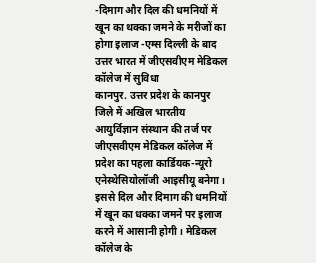-दिमाग और दिल की धमनियों में खून का थक्का जमने के मरीजों का होगा इलाज -एम्स दिल्ली के बाद उत्तर भारत में जीएसवीएम मेडिकल कॉलेज में सुविधा
कानपुर. उत्तर प्रदेश के कानपुर जिले में अखिल भारतीय आयुर्विज्ञान संस्थान की तर्ज पर जीएसवीएम मेडिकल कॉलेज में प्रदेश का पहला कार्डियक-न्यूरो एनेस्थेसियोलॉजी आइसीयू बनेगा। इससे दिल और दिमाग की धमनियों में खून का धक्का जमने पर इलाज करने में आसानी होगी। मेडिकल कॉलेज के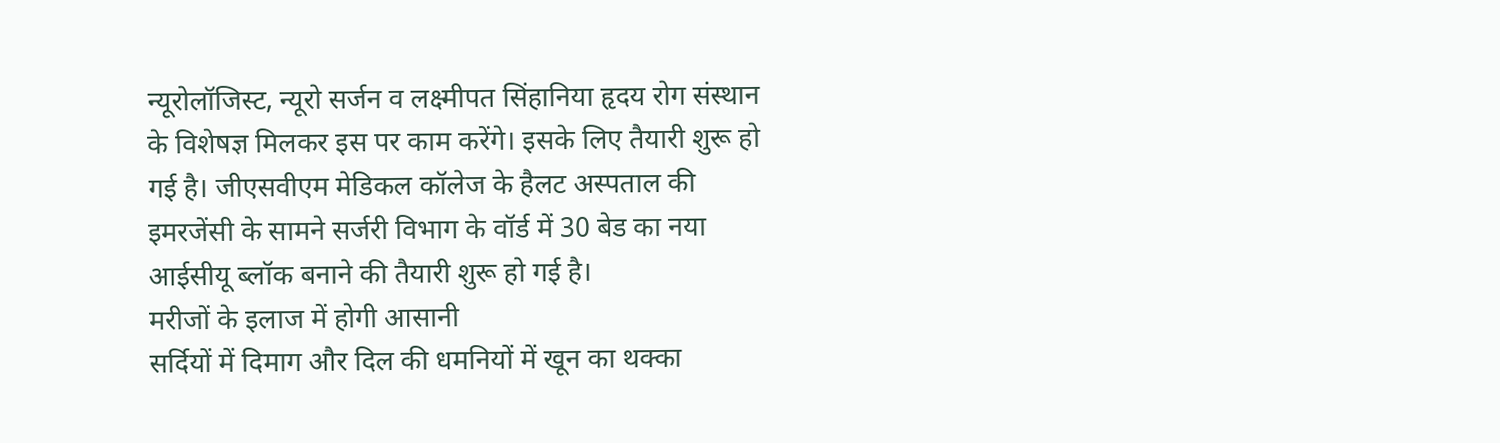न्यूरोलॉजिस्ट, न्यूरो सर्जन व लक्ष्मीपत सिंहानिया हृदय रोग संस्थान के विशेषज्ञ मिलकर इस पर काम करेंगे। इसके लिए तैयारी शुरू हो गई है। जीएसवीएम मेडिकल कॉलेज के हैलट अस्पताल की इमरजेंसी के सामने सर्जरी विभाग के वॉर्ड में 30 बेड का नया आईसीयू ब्लॉक बनाने की तैयारी शुरू हो गई है।
मरीजों के इलाज में होगी आसानी
सर्दियों में दिमाग और दिल की धमनियों में खून का थक्का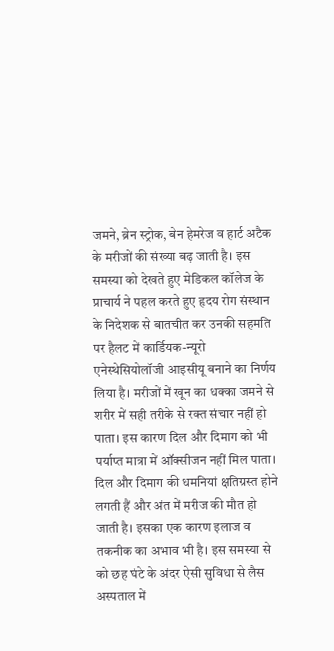जमने, ब्रेन स्ट्रोक, बेन हेमरेज व हार्ट अटैक के मरीजों की संख्या बढ़ जाती है। इस समस्या को देखते हुए मेडिकल कॉलेज के प्राचार्य ने पहल करते हुए हृदय रोग संस्थान के निदेशक से बातचीत कर उनकी सहमति पर हैलट में कार्डियक-न्यूरो एनेस्थेसियोलॉजी आइसीयू बनाने का निर्णय लिया है। मरीजों में खून का धक्का जमने से शरीर में सही तरीके से रक्त संचार नहीं हो पाता। इस कारण दिल और दिमाग को भी पर्याप्त मात्रा में ऑक्सीजन नहीं मिल पाता। दिल और दिमाग की धमनियां क्षतिग्रस्त होने लगती हैं और अंत में मरीज की मौत हो जाती है। इसका एक कारण इलाज व तकनीक का अभाव भी है। इस समस्या से को छह घंटे के अंदर ऐसी सुविधा से लैस अस्पताल में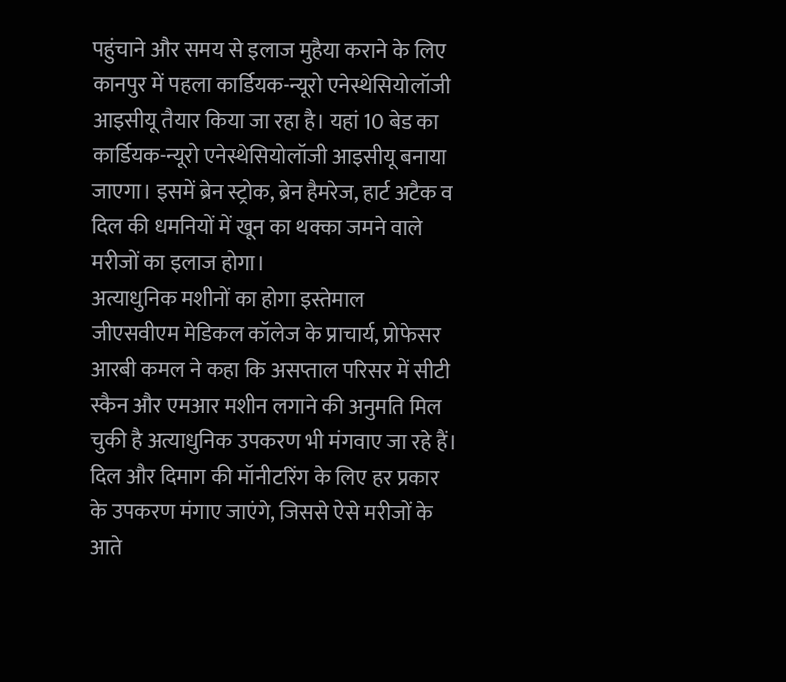पहुंचाने और समय से इलाज मुहैया कराने के लिए कानपुर में पहला कार्डियक-न्यूरो एनेस्थेसियोलॉजी आइसीयू तैयार किया जा रहा है। यहां 10 बेड का कार्डियक-न्यूरो एनेस्थेसियोलॉजी आइसीयू बनाया जाएगा। इसमें ब्रेन स्ट्रोक, ब्रेन हैमरेज, हार्ट अटैक व दिल की धमनियों में खून का थक्का जमने वाले मरीजों का इलाज होगा।
अत्याधुनिक मशीनों का होगा इस्तेमाल
जीएसवीएम मेडिकल कॉलेज के प्राचार्य, प्रोफेसर आरबी कमल ने कहा कि असप्ताल परिसर में सीटी स्कैन और एमआर मशीन लगाने की अनुमति मिल चुकी है अत्याधुनिक उपकरण भी मंगवाए जा रहे हैं। दिल और दिमाग की मॉनीटरिंग के लिए हर प्रकार के उपकरण मंगाए जाएंगे, जिससे ऐसे मरीजों के आते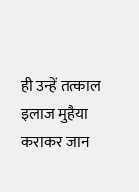ही उन्हें तत्काल इलाज मुहैया कराकर जान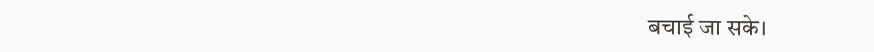बचाई जा सके।